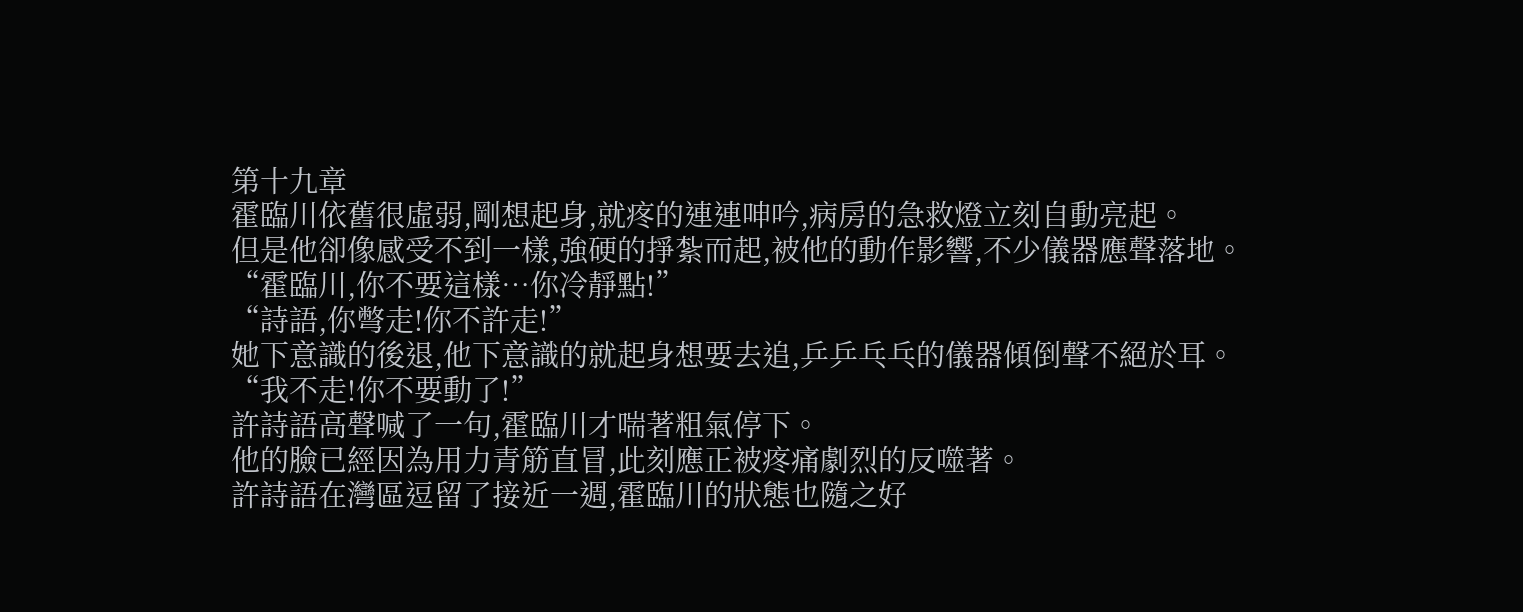第十九章
霍臨川依舊很虛弱,剛想起身,就疼的連連呻吟,病房的急救燈立刻自動亮起。
但是他卻像感受不到一樣,強硬的掙紮而起,被他的動作影響,不少儀器應聲落地。
“霍臨川,你不要這樣…你冷靜點!”
“詩語,你彆走!你不許走!”
她下意識的後退,他下意識的就起身想要去追,乒乒乓乓的儀器傾倒聲不絕於耳。
“我不走!你不要動了!”
許詩語高聲喊了一句,霍臨川才喘著粗氣停下。
他的臉已經因為用力青筋直冒,此刻應正被疼痛劇烈的反噬著。
許詩語在灣區逗留了接近一週,霍臨川的狀態也隨之好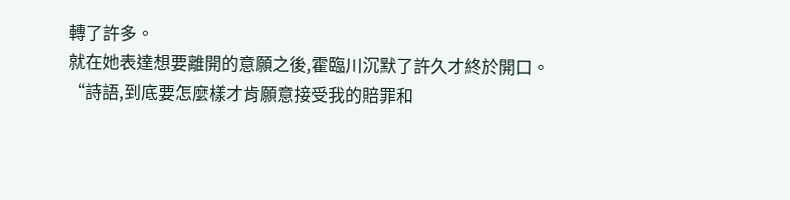轉了許多。
就在她表達想要離開的意願之後,霍臨川沉默了許久才終於開口。
“詩語,到底要怎麼樣才肯願意接受我的賠罪和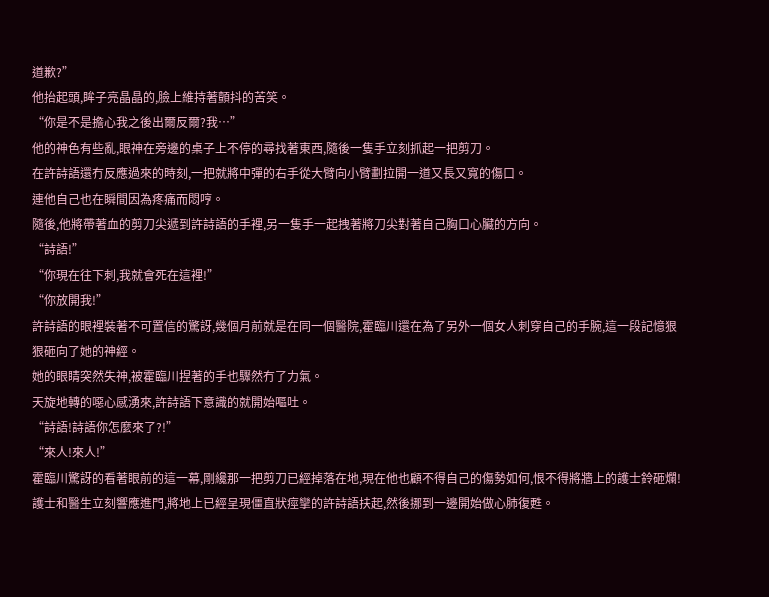道歉?”
他抬起頭,眸子亮晶晶的,臉上維持著顫抖的苦笑。
“你是不是擔心我之後出爾反爾?我…”
他的神色有些亂,眼神在旁邊的桌子上不停的尋找著東西,隨後一隻手立刻抓起一把剪刀。
在許詩語還冇反應過來的時刻,一把就將中彈的右手從大臂向小臂劃拉開一道又長又寬的傷口。
連他自己也在瞬間因為疼痛而悶哼。
隨後,他將帶著血的剪刀尖遞到許詩語的手裡,另一隻手一起拽著將刀尖對著自己胸口心臟的方向。
“詩語!”
“你現在往下刺,我就會死在這裡!”
“你放開我!”
許詩語的眼裡裝著不可置信的驚訝,幾個月前就是在同一個醫院,霍臨川還在為了另外一個女人刺穿自己的手腕,這一段記憶狠狠砸向了她的神經。
她的眼睛突然失神,被霍臨川捏著的手也驟然冇了力氣。
天旋地轉的噁心感湧來,許詩語下意識的就開始嘔吐。
“詩語!詩語你怎麼來了?!”
“來人!來人!”
霍臨川驚訝的看著眼前的這一幕,剛纔那一把剪刀已經掉落在地,現在他也顧不得自己的傷勢如何,恨不得將牆上的護士鈴砸爛!
護士和醫生立刻響應進門,將地上已經呈現僵直狀痙攣的許詩語扶起,然後挪到一邊開始做心肺復甦。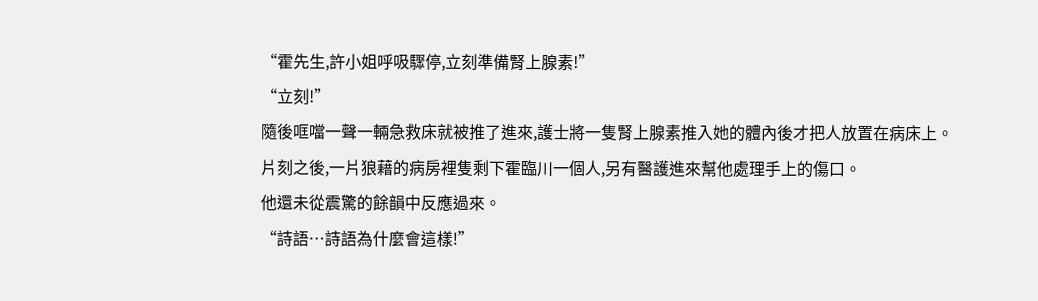“霍先生,許小姐呼吸驟停,立刻準備腎上腺素!”
“立刻!”
隨後哐噹一聲一輛急救床就被推了進來,護士將一隻腎上腺素推入她的體內後才把人放置在病床上。
片刻之後,一片狼藉的病房裡隻剩下霍臨川一個人,另有醫護進來幫他處理手上的傷口。
他還未從震驚的餘韻中反應過來。
“詩語…詩語為什麼會這樣!”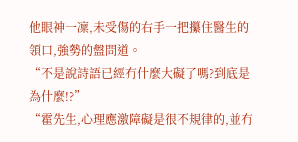他眼神一凜,未受傷的右手一把攥住醫生的領口,強勢的盤問道。
“不是說詩語已經冇什麼大礙了嗎?到底是為什麼!?”
“霍先生,心理應激障礙是很不規律的,並冇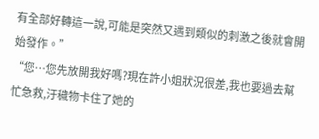有全部好轉這一說,可能是突然又遇到類似的刺激之後就會開始發作。”
“您…您先放開我好嗎?現在許小姐狀況很差,我也要過去幫忙急救,汙穢物卡住了她的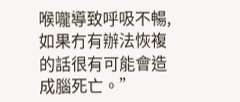喉嚨導致呼吸不暢,如果冇有辦法恢複的話很有可能會造成腦死亡。”